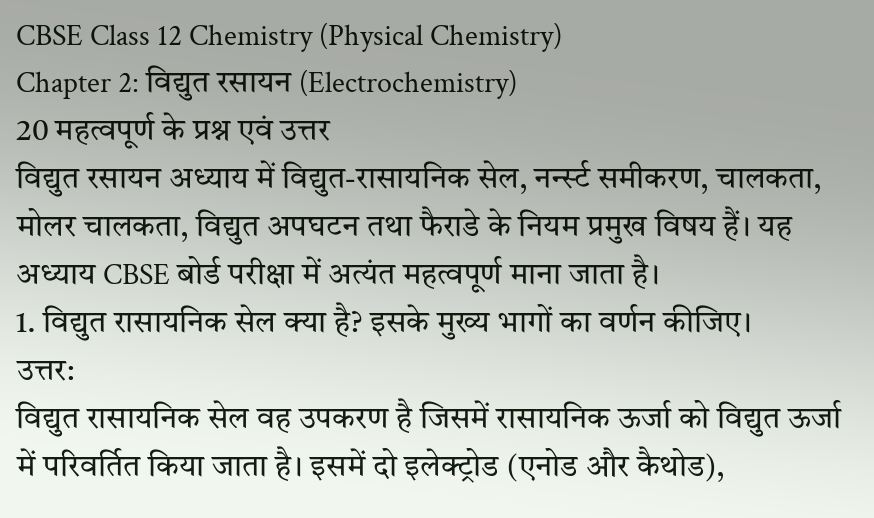CBSE Class 12 Chemistry (Physical Chemistry)
Chapter 2: विद्युत रसायन (Electrochemistry)
20 महत्वपूर्ण के प्रश्न एवं उत्तर
विद्युत रसायन अध्याय में विद्युत-रासायनिक सेल, नर्न्स्ट समीकरण, चालकता, मोलर चालकता, विद्युत अपघटन तथा फैराडे के नियम प्रमुख विषय हैं। यह अध्याय CBSE बोर्ड परीक्षा में अत्यंत महत्वपूर्ण माना जाता है।
1. विद्युत रासायनिक सेल क्या है? इसके मुख्य भागों का वर्णन कीजिए।
उत्तर:
विद्युत रासायनिक सेल वह उपकरण है जिसमें रासायनिक ऊर्जा को विद्युत ऊर्जा में परिवर्तित किया जाता है। इसमें दो इलेक्ट्रोड (एनोड और कैथोड),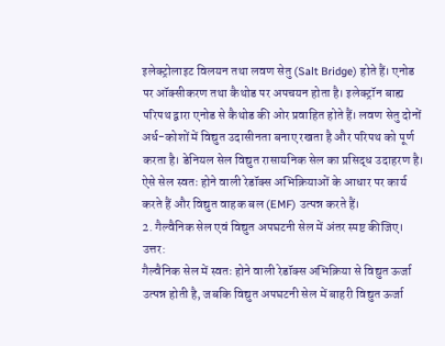इलेक्ट्रोलाइट विलयन तथा लवण सेतु (Salt Bridge) होते हैं। एनोड पर ऑक्सीकरण तथा कैथोड पर अपचयन होता है। इलेक्ट्रॉन बाह्य परिपथ द्वारा एनोड से कैथोड की ओर प्रवाहित होते हैं। लवण सेतु दोनों अर्ध-कोशों में विद्युत उदासीनता बनाए रखता है और परिपथ को पूर्ण करता है। डेनियल सेल विद्युत रासायनिक सेल का प्रसिद्ध उदाहरण है। ऐसे सेल स्वतः होने वाली रेडॉक्स अभिक्रियाओं के आधार पर कार्य करते हैं और विद्युत वाहक बल (EMF) उत्पन्न करते हैं।
2. गैल्वैनिक सेल एवं विद्युत अपघटनी सेल में अंतर स्पष्ट कीजिए।
उत्तर:
गैल्वैनिक सेल में स्वतः होने वाली रेडॉक्स अभिक्रिया से विद्युत ऊर्जा उत्पन्न होती है, जबकि विद्युत अपघटनी सेल में बाहरी विद्युत ऊर्जा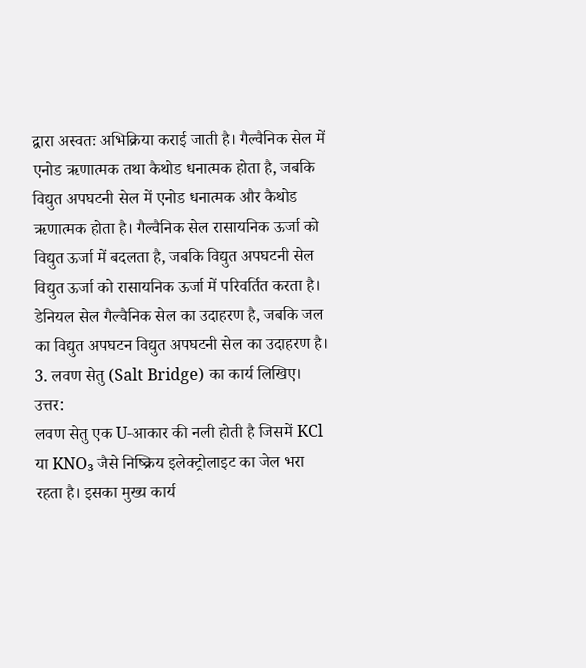द्वारा अस्वतः अभिक्रिया कराई जाती है। गैल्वैनिक सेल में एनोड ऋणात्मक तथा कैथोड धनात्मक होता है, जबकि विद्युत अपघटनी सेल में एनोड धनात्मक और कैथोड ऋणात्मक होता है। गैल्वैनिक सेल रासायनिक ऊर्जा को विद्युत ऊर्जा में बदलता है, जबकि विद्युत अपघटनी सेल विद्युत ऊर्जा को रासायनिक ऊर्जा में परिवर्तित करता है। डेनियल सेल गैल्वैनिक सेल का उदाहरण है, जबकि जल का विद्युत अपघटन विद्युत अपघटनी सेल का उदाहरण है।
3. लवण सेतु (Salt Bridge) का कार्य लिखिए।
उत्तर:
लवण सेतु एक U-आकार की नली होती है जिसमें KCl या KNO₃ जैसे निष्क्रिय इलेक्ट्रोलाइट का जेल भरा रहता है। इसका मुख्य कार्य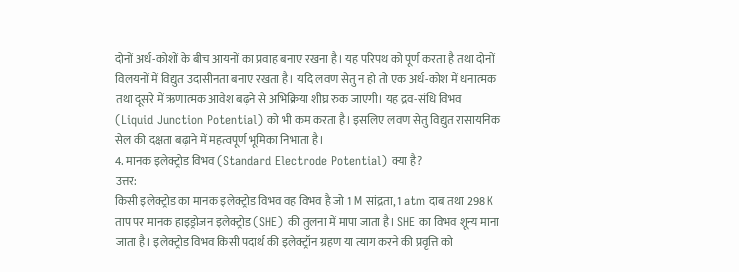दोनों अर्ध-कोशों के बीच आयनों का प्रवाह बनाए रखना है। यह परिपथ को पूर्ण करता है तथा दोनों विलयनों में विद्युत उदासीनता बनाए रखता है। यदि लवण सेतु न हो तो एक अर्ध-कोश में धनात्मक तथा दूसरे में ऋणात्मक आवेश बढ़ने से अभिक्रिया शीघ्र रुक जाएगी। यह द्रव-संधि विभव (Liquid Junction Potential) को भी कम करता है। इसलिए लवण सेतु विद्युत रासायनिक सेल की दक्षता बढ़ाने में महत्वपूर्ण भूमिका निभाता है।
4. मानक इलेक्ट्रोड विभव (Standard Electrode Potential) क्या है?
उत्तर:
किसी इलेक्ट्रोड का मानक इलेक्ट्रोड विभव वह विभव है जो 1 M सांद्रता, 1 atm दाब तथा 298 K ताप पर मानक हाइड्रोजन इलेक्ट्रोड (SHE) की तुलना में मापा जाता है। SHE का विभव शून्य माना जाता है। इलेक्ट्रोड विभव किसी पदार्थ की इलेक्ट्रॉन ग्रहण या त्याग करने की प्रवृत्ति को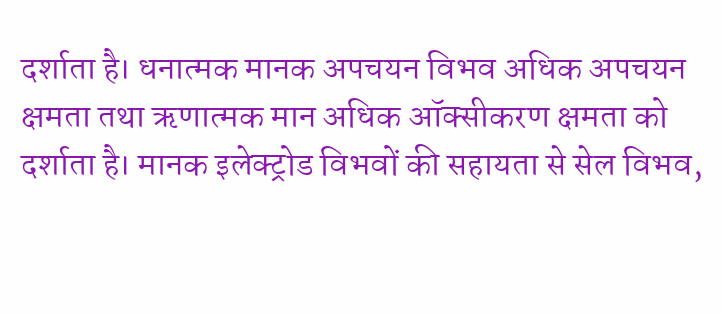दर्शाता है। धनात्मक मानक अपचयन विभव अधिक अपचयन क्षमता तथा ऋणात्मक मान अधिक ऑक्सीकरण क्षमता को दर्शाता है। मानक इलेक्ट्रोड विभवों की सहायता से सेल विभव,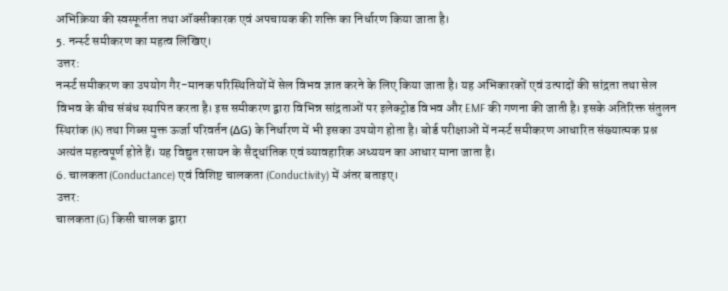अभिक्रिया की स्वस्फूर्तता तथा ऑक्सीकारक एवं अपचायक की शक्ति का निर्धारण किया जाता है।
5. नर्न्स्ट समीकरण का महत्व लिखिए।
उत्तर:
नर्न्स्ट समीकरण का उपयोग गैर-मानक परिस्थितियों में सेल विभव ज्ञात करने के लिए किया जाता है। यह अभिकारकों एवं उत्पादों की सांद्रता तथा सेल विभव के बीच संबंध स्थापित करता है। इस समीकरण द्वारा विभिन्न सांद्रताओं पर इलेक्ट्रोड विभव और EMF की गणना की जाती है। इसके अतिरिक्त संतुलन स्थिरांक (K) तथा गिब्स मुक्त ऊर्जा परिवर्तन (ΔG) के निर्धारण में भी इसका उपयोग होता है। बोर्ड परीक्षाओं में नर्न्स्ट समीकरण आधारित संख्यात्मक प्रश्न अत्यंत महत्वपूर्ण होते हैं। यह विद्युत रसायन के सैद्धांतिक एवं व्यावहारिक अध्ययन का आधार माना जाता है।
6. चालकता (Conductance) एवं विशिष्ट चालकता (Conductivity) में अंतर बताइए।
उत्तर:
चालकता (G) किसी चालक द्वारा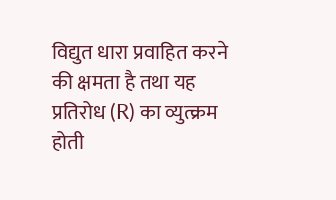विद्युत धारा प्रवाहित करने की क्षमता है तथा यह प्रतिरोध (R) का व्युत्क्रम होती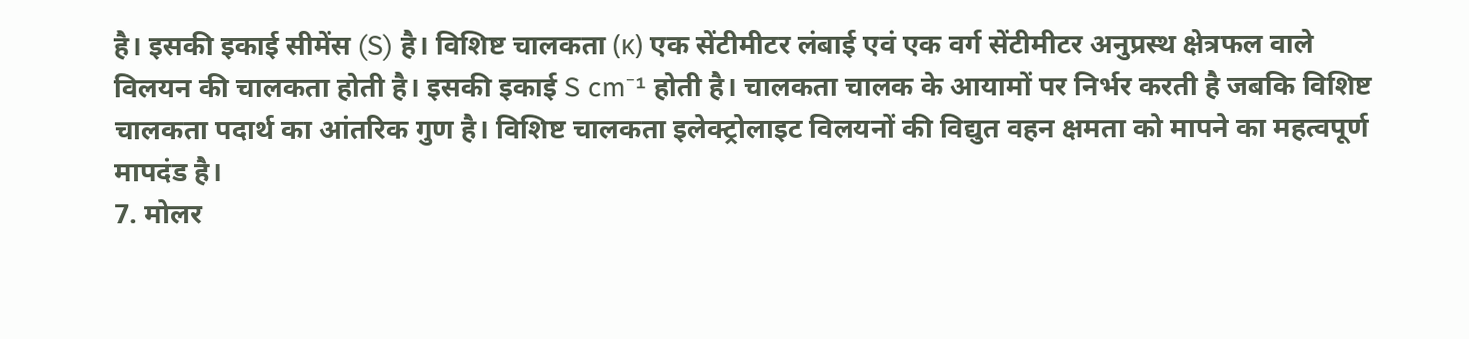है। इसकी इकाई सीमेंस (S) है। विशिष्ट चालकता (κ) एक सेंटीमीटर लंबाई एवं एक वर्ग सेंटीमीटर अनुप्रस्थ क्षेत्रफल वाले विलयन की चालकता होती है। इसकी इकाई S cm⁻¹ होती है। चालकता चालक के आयामों पर निर्भर करती है जबकि विशिष्ट चालकता पदार्थ का आंतरिक गुण है। विशिष्ट चालकता इलेक्ट्रोलाइट विलयनों की विद्युत वहन क्षमता को मापने का महत्वपूर्ण मापदंड है।
7. मोलर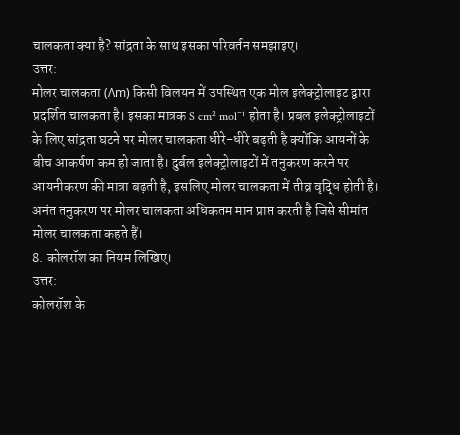चालकता क्या है? सांद्रता के साथ इसका परिवर्तन समझाइए।
उत्तर:
मोलर चालकता (Λm) किसी विलयन में उपस्थित एक मोल इलेक्ट्रोलाइट द्वारा प्रदर्शित चालकता है। इसका मात्रक S cm² mol⁻¹ होता है। प्रबल इलेक्ट्रोलाइटों के लिए सांद्रता घटने पर मोलर चालकता धीरे-धीरे बढ़ती है क्योंकि आयनों के बीच आकर्षण कम हो जाता है। दुर्बल इलेक्ट्रोलाइटों में तनुकरण करने पर आयनीकरण की मात्रा बढ़ती है, इसलिए मोलर चालकता में तीव्र वृद्धि होती है। अनंत तनुकरण पर मोलर चालकता अधिकतम मान प्राप्त करती है जिसे सीमांत मोलर चालकता कहते हैं।
8. कोलरॉश का नियम लिखिए।
उत्तर:
कोलरॉश के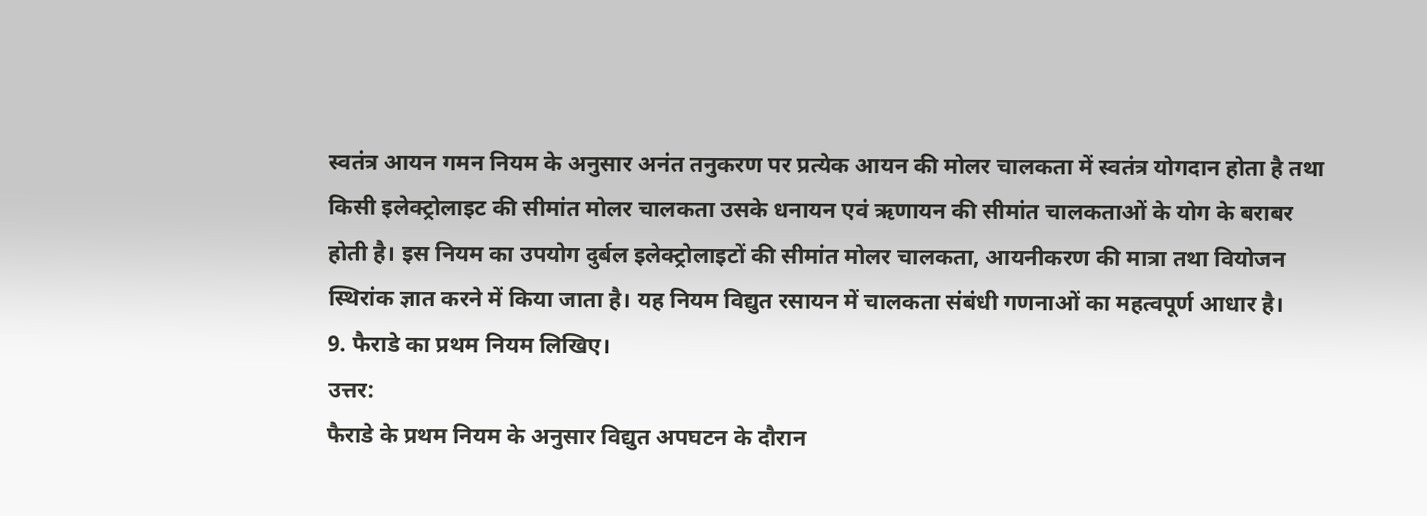स्वतंत्र आयन गमन नियम के अनुसार अनंत तनुकरण पर प्रत्येक आयन की मोलर चालकता में स्वतंत्र योगदान होता है तथा किसी इलेक्ट्रोलाइट की सीमांत मोलर चालकता उसके धनायन एवं ऋणायन की सीमांत चालकताओं के योग के बराबर होती है। इस नियम का उपयोग दुर्बल इलेक्ट्रोलाइटों की सीमांत मोलर चालकता, आयनीकरण की मात्रा तथा वियोजन स्थिरांक ज्ञात करने में किया जाता है। यह नियम विद्युत रसायन में चालकता संबंधी गणनाओं का महत्वपूर्ण आधार है।
9. फैराडे का प्रथम नियम लिखिए।
उत्तर:
फैराडे के प्रथम नियम के अनुसार विद्युत अपघटन के दौरान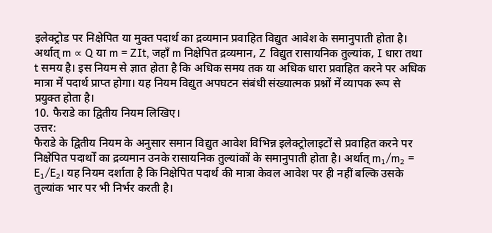इलेक्ट्रोड पर निक्षेपित या मुक्त पदार्थ का द्रव्यमान प्रवाहित विद्युत आवेश के समानुपाती होता है। अर्थात् m ∝ Q या m = ZIt, जहाँ m निक्षेपित द्रव्यमान, Z विद्युत रासायनिक तुल्यांक, I धारा तथा t समय है। इस नियम से ज्ञात होता है कि अधिक समय तक या अधिक धारा प्रवाहित करने पर अधिक मात्रा में पदार्थ प्राप्त होगा। यह नियम विद्युत अपघटन संबंधी संख्यात्मक प्रश्नों में व्यापक रूप से प्रयुक्त होता है।
10. फैराडे का द्वितीय नियम लिखिए।
उत्तर:
फैराडे के द्वितीय नियम के अनुसार समान विद्युत आवेश विभिन्न इलेक्ट्रोलाइटों से प्रवाहित करने पर निक्षेपित पदार्थों का द्रव्यमान उनके रासायनिक तुल्यांकों के समानुपाती होता है। अर्थात् m₁/m₂ = E₁/E₂। यह नियम दर्शाता है कि निक्षेपित पदार्थ की मात्रा केवल आवेश पर ही नहीं बल्कि उसके तुल्यांक भार पर भी निर्भर करती है।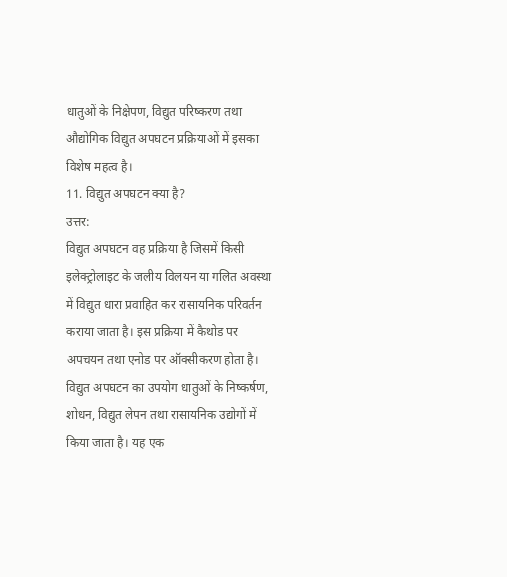धातुओं के निक्षेपण, विद्युत परिष्करण तथा औद्योगिक विद्युत अपघटन प्रक्रियाओं में इसका विशेष महत्व है।
11. विद्युत अपघटन क्या है?
उत्तर:
विद्युत अपघटन वह प्रक्रिया है जिसमें किसी इलेक्ट्रोलाइट के जलीय विलयन या गलित अवस्था में विद्युत धारा प्रवाहित कर रासायनिक परिवर्तन कराया जाता है। इस प्रक्रिया में कैथोड पर अपचयन तथा एनोड पर ऑक्सीकरण होता है। विद्युत अपघटन का उपयोग धातुओं के निष्कर्षण, शोधन, विद्युत लेपन तथा रासायनिक उद्योगों में किया जाता है। यह एक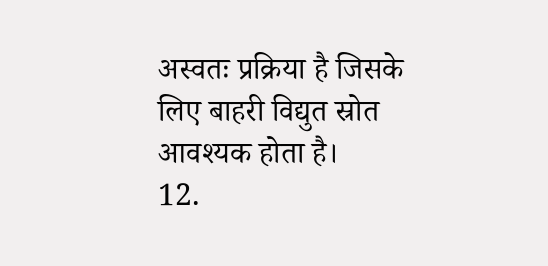अस्वतः प्रक्रिया है जिसके लिए बाहरी विद्युत स्रोत आवश्यक होता है।
12.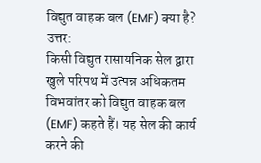विद्युत वाहक बल (EMF) क्या है?
उत्तर:
किसी विद्युत रासायनिक सेल द्वारा खुले परिपथ में उत्पन्न अधिकतम विभवांतर को विद्युत वाहक बल (EMF) कहते हैं। यह सेल की कार्य करने की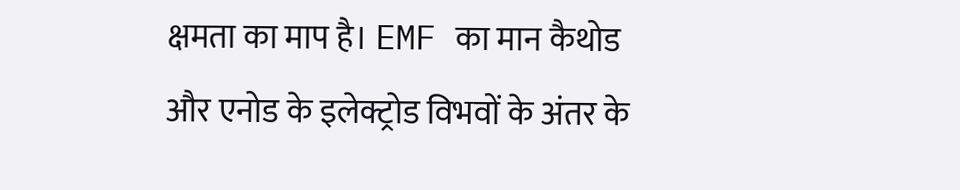क्षमता का माप है। EMF का मान कैथोड और एनोड के इलेक्ट्रोड विभवों के अंतर के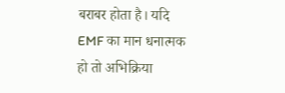बराबर होता है। यदि EMF का मान धनात्मक हो तो अभिक्रिया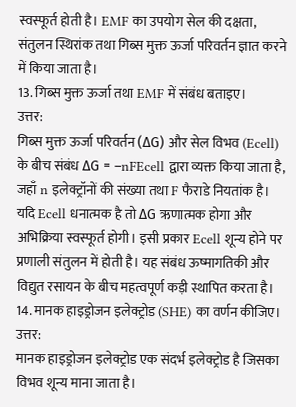स्वस्फूर्त होती है। EMF का उपयोग सेल की दक्षता, संतुलन स्थिरांक तथा गिब्स मुक्त ऊर्जा परिवर्तन ज्ञात करने में किया जाता है।
13. गिब्स मुक्त ऊर्जा तथा EMF में संबंध बताइए।
उत्तर:
गिब्स मुक्त ऊर्जा परिवर्तन (ΔG) और सेल विभव (Ecell) के बीच संबंध ΔG = –nFEcell द्वारा व्यक्त किया जाता है, जहाँ n इलेक्ट्रॉनों की संख्या तथा F फैराडे नियतांक है। यदि Ecell धनात्मक है तो ΔG ऋणात्मक होगा और अभिक्रिया स्वस्फूर्त होगी। इसी प्रकार Ecell शून्य होने पर प्रणाली संतुलन में होती है। यह संबंध ऊष्मागतिकी और विद्युत रसायन के बीच महत्वपूर्ण कड़ी स्थापित करता है।
14. मानक हाइड्रोजन इलेक्ट्रोड (SHE) का वर्णन कीजिए।
उत्तर:
मानक हाइड्रोजन इलेक्ट्रोड एक संदर्भ इलेक्ट्रोड है जिसका विभव शून्य माना जाता है।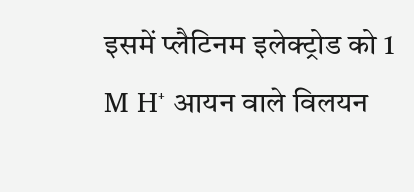इसमें प्लैटिनम इलेक्ट्रोड को 1 M H⁺ आयन वाले विलयन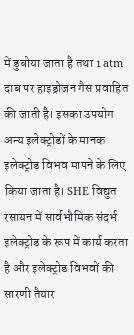में डुबोया जाता है तथा 1 atm दाब पर हाइड्रोजन गैस प्रवाहित की जाती है। इसका उपयोग अन्य इलेक्ट्रोडों के मानक इलेक्ट्रोड विभव मापने के लिए किया जाता है। SHE विद्युत रसायन में सार्वभौमिक संदर्भ इलेक्ट्रोड के रूप में कार्य करता है और इलेक्ट्रोड विभवों की सारणी तैयार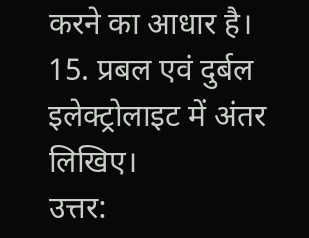करने का आधार है।
15. प्रबल एवं दुर्बल इलेक्ट्रोलाइट में अंतर लिखिए।
उत्तर: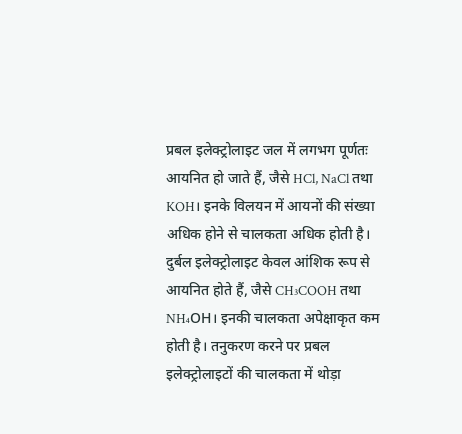प्रबल इलेक्ट्रोलाइट जल में लगभग पूर्णतः आयनित हो जाते हैं, जैसे HCl, NaCl तथा KOH। इनके विलयन में आयनों की संख्या अधिक होने से चालकता अधिक होती है। दुर्बल इलेक्ट्रोलाइट केवल आंशिक रूप से आयनित होते हैं, जैसे CH₃COOH तथा NH₄OH। इनकी चालकता अपेक्षाकृत कम होती है। तनुकरण करने पर प्रबल इलेक्ट्रोलाइटों की चालकता में थोड़ा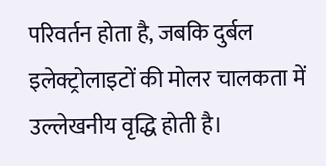परिवर्तन होता है, जबकि दुर्बल इलेक्ट्रोलाइटों की मोलर चालकता में उल्लेखनीय वृद्धि होती है।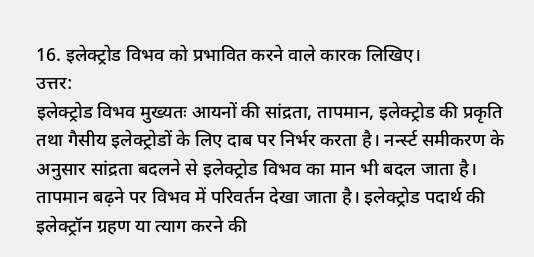16. इलेक्ट्रोड विभव को प्रभावित करने वाले कारक लिखिए।
उत्तर:
इलेक्ट्रोड विभव मुख्यतः आयनों की सांद्रता, तापमान, इलेक्ट्रोड की प्रकृति तथा गैसीय इलेक्ट्रोडों के लिए दाब पर निर्भर करता है। नर्न्स्ट समीकरण के अनुसार सांद्रता बदलने से इलेक्ट्रोड विभव का मान भी बदल जाता है। तापमान बढ़ने पर विभव में परिवर्तन देखा जाता है। इलेक्ट्रोड पदार्थ की इलेक्ट्रॉन ग्रहण या त्याग करने की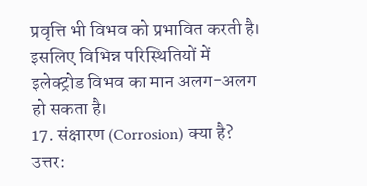प्रवृत्ति भी विभव को प्रभावित करती है। इसलिए विभिन्न परिस्थितियों में इलेक्ट्रोड विभव का मान अलग-अलग हो सकता है।
17. संक्षारण (Corrosion) क्या है?
उत्तर: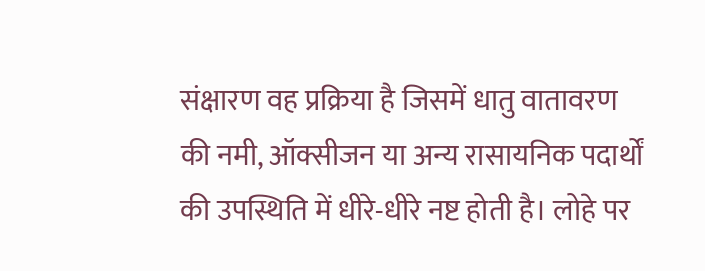संक्षारण वह प्रक्रिया है जिसमें धातु वातावरण की नमी, ऑक्सीजन या अन्य रासायनिक पदार्थों की उपस्थिति में धीरे-धीरे नष्ट होती है। लोहे पर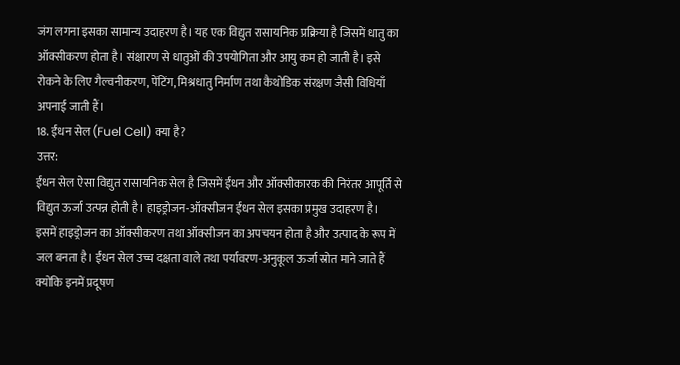जंग लगना इसका सामान्य उदाहरण है। यह एक विद्युत रासायनिक प्रक्रिया है जिसमें धातु का ऑक्सीकरण होता है। संक्षारण से धातुओं की उपयोगिता और आयु कम हो जाती है। इसे रोकने के लिए गैल्वनीकरण, पेंटिंग, मिश्रधातु निर्माण तथा कैथोडिक संरक्षण जैसी विधियाँ अपनाई जाती हैं।
18. ईंधन सेल (Fuel Cell) क्या है?
उत्तर:
ईंधन सेल ऐसा विद्युत रासायनिक सेल है जिसमें ईंधन और ऑक्सीकारक की निरंतर आपूर्ति से विद्युत ऊर्जा उत्पन्न होती है। हाइड्रोजन-ऑक्सीजन ईंधन सेल इसका प्रमुख उदाहरण है। इसमें हाइड्रोजन का ऑक्सीकरण तथा ऑक्सीजन का अपचयन होता है और उत्पाद के रूप में जल बनता है। ईंधन सेल उच्च दक्षता वाले तथा पर्यावरण-अनुकूल ऊर्जा स्रोत माने जाते हैं क्योंकि इनमें प्रदूषण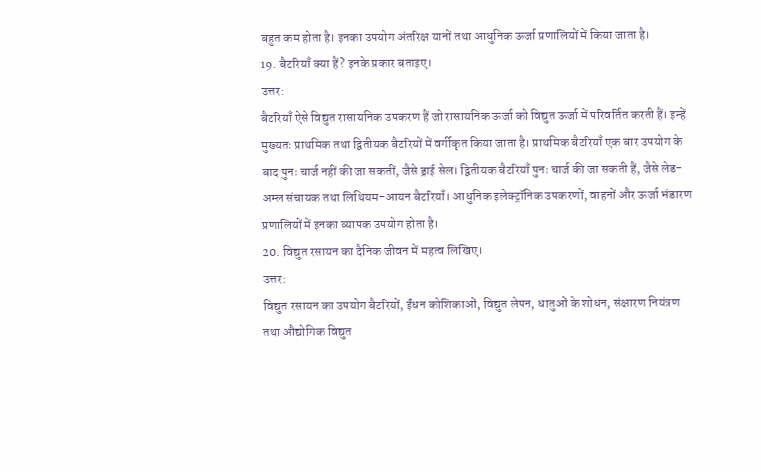बहुत कम होता है। इनका उपयोग अंतरिक्ष यानों तथा आधुनिक ऊर्जा प्रणालियों में किया जाता है।
19. बैटरियाँ क्या हैं? इनके प्रकार बताइए।
उत्तर:
बैटरियाँ ऐसे विद्युत रासायनिक उपकरण हैं जो रासायनिक ऊर्जा को विद्युत ऊर्जा में परिवर्तित करती हैं। इन्हें मुख्यतः प्राथमिक तथा द्वितीयक बैटरियों में वर्गीकृत किया जाता है। प्राथमिक बैटरियाँ एक बार उपयोग के बाद पुनः चार्ज नहीं की जा सकतीं, जैसे ड्राई सेल। द्वितीयक बैटरियाँ पुनः चार्ज की जा सकती हैं, जैसे लेड-अम्ल संचायक तथा लिथियम-आयन बैटरियाँ। आधुनिक इलेक्ट्रॉनिक उपकरणों, वाहनों और ऊर्जा भंडारण प्रणालियों में इनका व्यापक उपयोग होता है।
20. विद्युत रसायन का दैनिक जीवन में महत्व लिखिए।
उत्तर:
विद्युत रसायन का उपयोग बैटरियों, ईंधन कोशिकाओं, विद्युत लेपन, धातुओं के शोधन, संक्षारण नियंत्रण तथा औद्योगिक विद्युत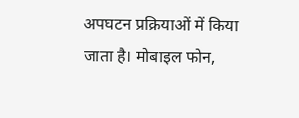अपघटन प्रक्रियाओं में किया जाता है। मोबाइल फोन,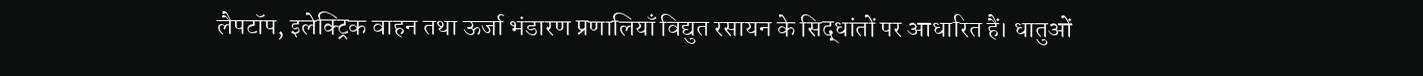लैपटॉप, इलेक्ट्रिक वाहन तथा ऊर्जा भंडारण प्रणालियाँ विद्युत रसायन के सिद्धांतों पर आधारित हैं। धातुओं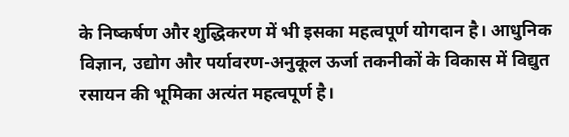के निष्कर्षण और शुद्धिकरण में भी इसका महत्वपूर्ण योगदान है। आधुनिक विज्ञान, उद्योग और पर्यावरण-अनुकूल ऊर्जा तकनीकों के विकास में विद्युत रसायन की भूमिका अत्यंत महत्वपूर्ण है।